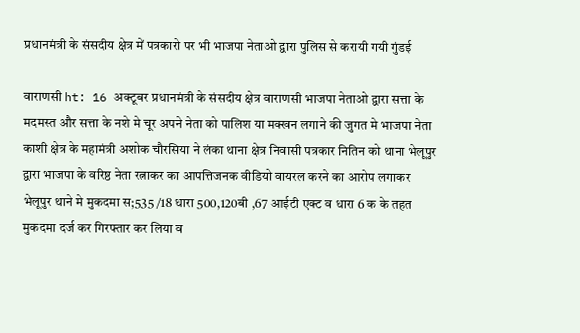प्रधानमंत्री के संसदीय क्षेत्र में पत्रकारो पर भी भाजपा नेताओ द्वारा पुलिस से करायी गयी गुंडई

वाराणसी ht: 16 अक्टूबर प्रधानमंत्री के संसदीय क्षेत्र वाराणसी भाजपा नेताओ द्वारा सत्ता के मदमस्त और सत्ता के नशे मे चूर अपने नेता को पालिश या मक्खन लगाने की जुगत मे भाजपा नेता काशी क्षेत्र के महामंत्री अशोक चौरसिया ने लंका थाना क्षेत्र निवासी पत्रकार नितिन को थाना भेलूपुर द्वारा भाजपा के वरिष्ठ नेता रत्नाकर का आपत्तिजनक वीडियो वायरल करने का आरोप लगाकर भेलूपुर थाने मे मुकदमा स;535 /18 धारा 500,120बी ,67 आईटी एक्ट व धारा 6 क के तहत मुकदमा दर्ज कर गिरफ्तार कर लिया व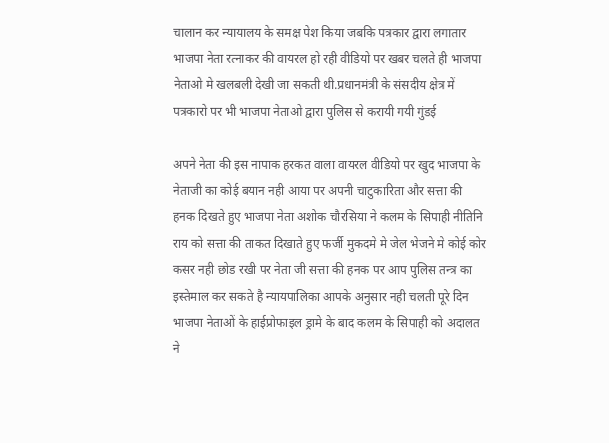चालान कर न्यायालय के समक्ष पेश किया जबकि पत्रकार द्वारा लगातार भाजपा नेता रत्नाकर की वायरल हो रही वीडियो पर खबर चलते ही भाजपा नेताओ मे खलबली देखी जा सकती थी.प्रधानमंत्री के संसदीय क्षेत्र में पत्रकारो पर भी भाजपा नेताओ द्वारा पुलिस से करायी गयी गुंडई

अपने नेता की इस नापाक हरकत वाला वायरल वीडियो पर खुद भाजपा के नेताजी का कोई बयान नही आया पर अपनी चाटुकारिता और सत्ता की हनक दिखते हुए भाजपा नेता अशोक चौरसिया ने कलम के सिपाही नीतिनि राय को सत्ता की ताकत दिखाते हुए फर्जी मुकदमे मे जेल भेजने मे कोई कोर कसर नही छोड रखी पर नेता जी सत्ता की हनक पर आप पुलिस तन्त्र का इस्तेमाल कर सकते है न्यायपालिका आपके अनुसार नही चलती पूरे दिन भाजपा नेताओं के हाईप्रोफाइल ड्रामे के बाद कलम के सिपाही को अदालत ने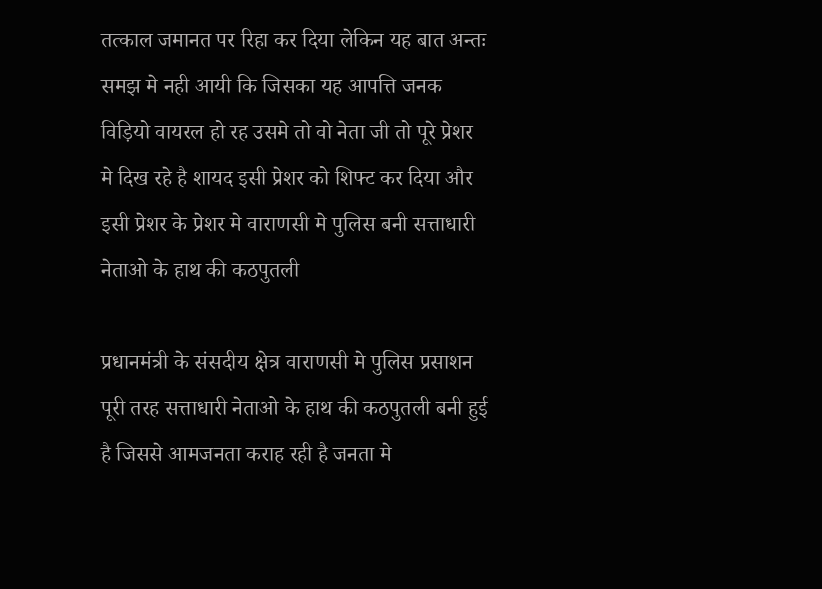तत्काल जमानत पर रिहा कर दिया लेकिन यह बात अन्तः समझ मे नही आयी कि जिसका यह आपत्ति जनक विड़ियो वायरल हो रह उसमे तो वो नेता जी तो पूरे प्रेशर मे दिख रहे है शायद इसी प्रेशर को शिफ्ट कर दिया और इसी प्रेशर के प्रेशर मे वाराणसी मे पुलिस बनी सत्ताधारी नेताओ के हाथ की कठपुतली

प्रधानमंत्री के संसदीय क्षेत्र वाराणसी मे पुलिस प्रसाशन पूरी तरह सत्ताधारी नेताओ के हाथ की कठपुतली बनी हुई है जिससे आमजनता कराह रही है जनता मे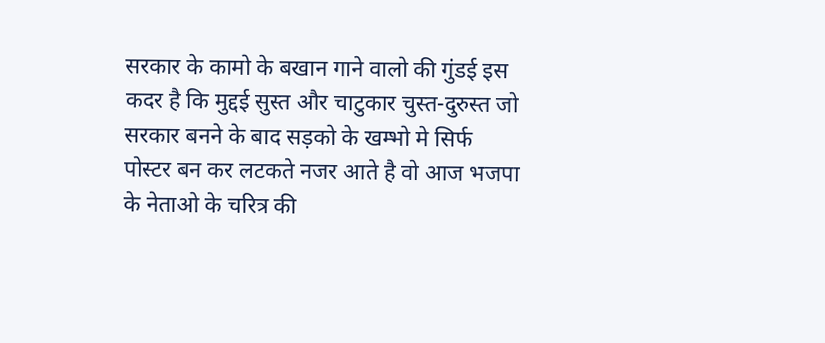सरकार के कामो के बखान गाने वालो की गुंडई इस कदर है कि मुद्दई सुस्त और चाटुकार चुस्त-दुरुस्त जो सरकार बनने के बाद सड़को के खम्भो मे सिर्फ पोस्टर बन कर लटकते नजर आते है वो आज भजपा के नेताओ के चरित्र की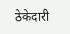ठेकेदारी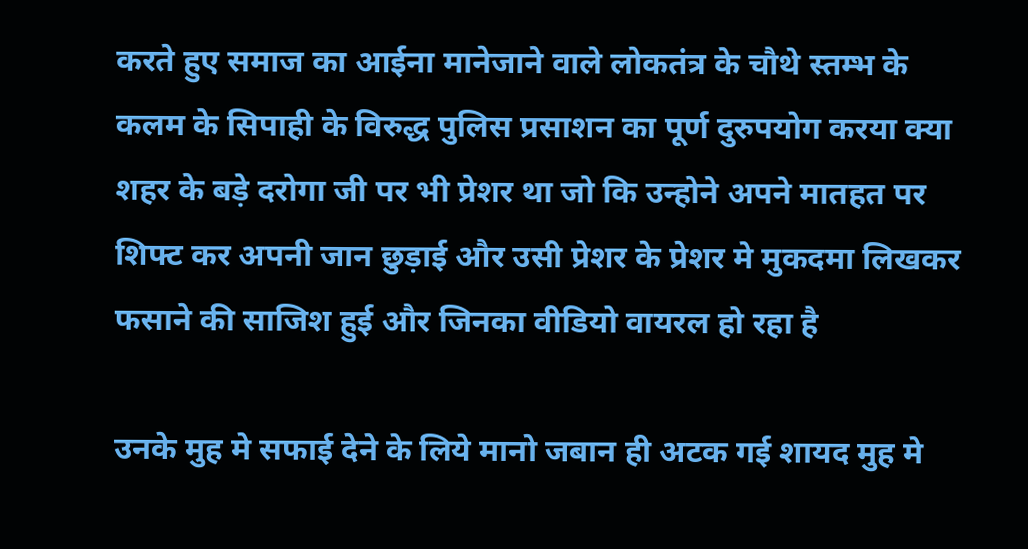करते हुए समाज का आईना मानेजाने वाले लोकतंत्र के चौथे स्तम्भ के कलम के सिपाही के विरुद्ध पुलिस प्रसाशन का पूर्ण दुरुपयोग करया क्या शहर के बड़े दरोगा जी पर भी प्रेशर था जो कि उन्होने अपने मातहत पर शिफ्ट कर अपनी जान छुड़ाई और उसी प्रेशर के प्रेशर मे मुकदमा लिखकर फसाने की साजिश हुई और जिनका वीडियो वायरल हो रहा है

उनके मुह मे सफाई देने के लिये मानो जबान ही अटक गई शायद मुह मे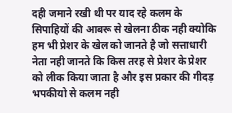दही जमाने रखी थी पर याद रहे कलम के सिपाहियों की आबरू से खेलना ठीक नही क्योकि हम भी प्रेशर के खेल को जानते है जो सत्ताधारी नेता नही जानते कि किस तरह से प्रेशर के प्रेशर को लीक किया जाता है और इस प्रकार की गीदड़ भपकीयो से कलम नही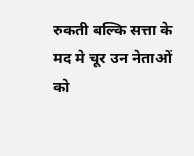रुकती बल्कि सत्ता के मद मे चूर उन नेताओं को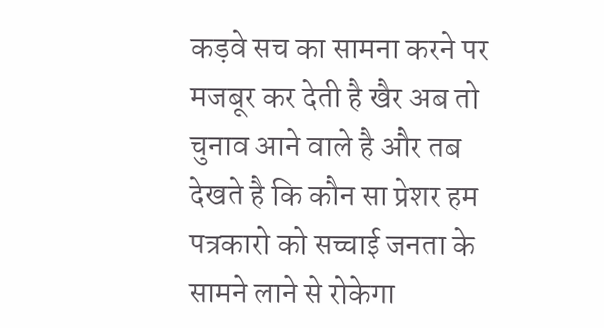कड़वे सच का सामना करने पर मजबूर कर देती है खैर अब तो चुनाव आने वाले है और तब देखते है कि कौन सा प्रेशर हम पत्रकारो को सच्चाई जनता के सामने लाने से रोकेगा